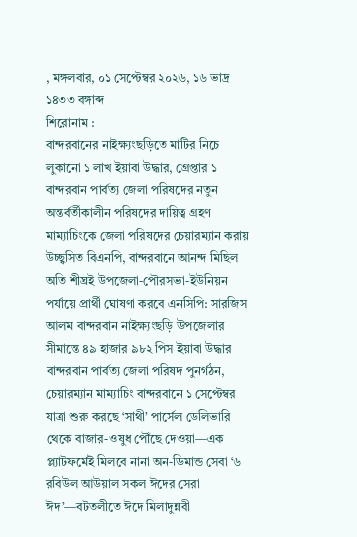, মঙ্গলবার, ০১ সেপ্টেম্বর ২০২৬, ১৬ ভাদ্র ১৪৩৩ বঙ্গাব্দ
শিরোনাম :
বান্দরবানের নাইক্ষ্যংছড়িতে মাটির নিচে লুকানো ১ লাখ ইয়াবা উদ্ধার, গ্রেপ্তার ১ বান্দরবান পার্বত্য জেলা পরিষদের নতুন অন্তর্বর্তীকালীন পরিষদের দায়িত্ব গ্রহণ মাম্যাচিংকে জেলা পরিষদের চেয়ারম্যান করায় উচ্ছ্বসিত বিএনপি, বান্দরবানে আনন্দ মিছিল অতি শীঘ্রই উপজেলা-পৌরসভা-ইউনিয়ন পর্যায়ে প্রার্থী ঘোষণা করবে এনসিপি: সারজিস আলম বান্দরবান নাইক্ষ্যংছড়ি উপজেলার সীমান্তে ৪৯ হাজার ৯৮২ পিস ইয়াবা উদ্ধার বান্দরবান পার্বত্য জেলা পরিষদ পুনর্গঠন, চেয়ারম্যান মাম্যাচিং বান্দরবানে ১ সেপ্টেম্বর যাত্রা শুরু করছে ‘সাথী’ পার্সেল ডেলিভারি থেকে বাজার-ওষুধ পৌঁছে দেওয়া—এক প্ল্যাটফর্মেই মিলবে নানা অন-ডিমান্ড সেবা ‘৬ রবিউল আউয়াল সকল ঈদের সেরা ঈদ’—বটতলীতে ঈদে মিলাদুন্নবী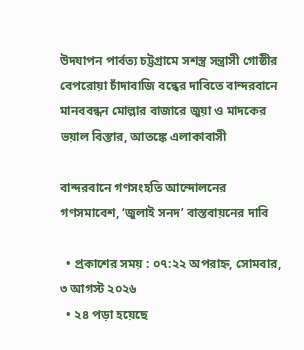উদযাপন পার্বত্য চট্টগ্রামে সশস্ত্র সন্ত্রাসী গোষ্ঠীর বেপরোয়া চাঁদাবাজি বন্ধের দাবিতে বান্দরবানে মানববন্ধন মোল্লার বাজারে জুয়া ও মাদকের ভয়াল বিস্তার, আতঙ্কে এলাকাবাসী

বান্দরবানে গণসংহতি আন্দোলনের গণসমাবেশ, ‘জুলাই সনদ’ বাস্তবায়নের দাবি

  • প্রকাশের সময় : ০৭:২২ অপরাহ্ন, সোমবার, ৩ আগস্ট ২০২৬
  • ২৪ পড়া হয়েছে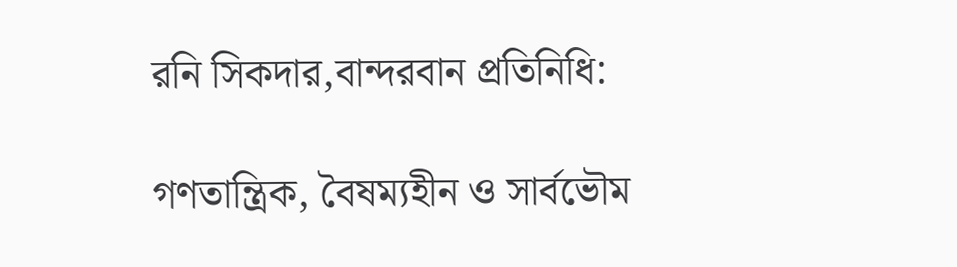রনি সিকদার,বান্দরবান প্রতিনিধি:

গণতান্ত্রিক, বৈষম্যহীন ও সার্বভৌম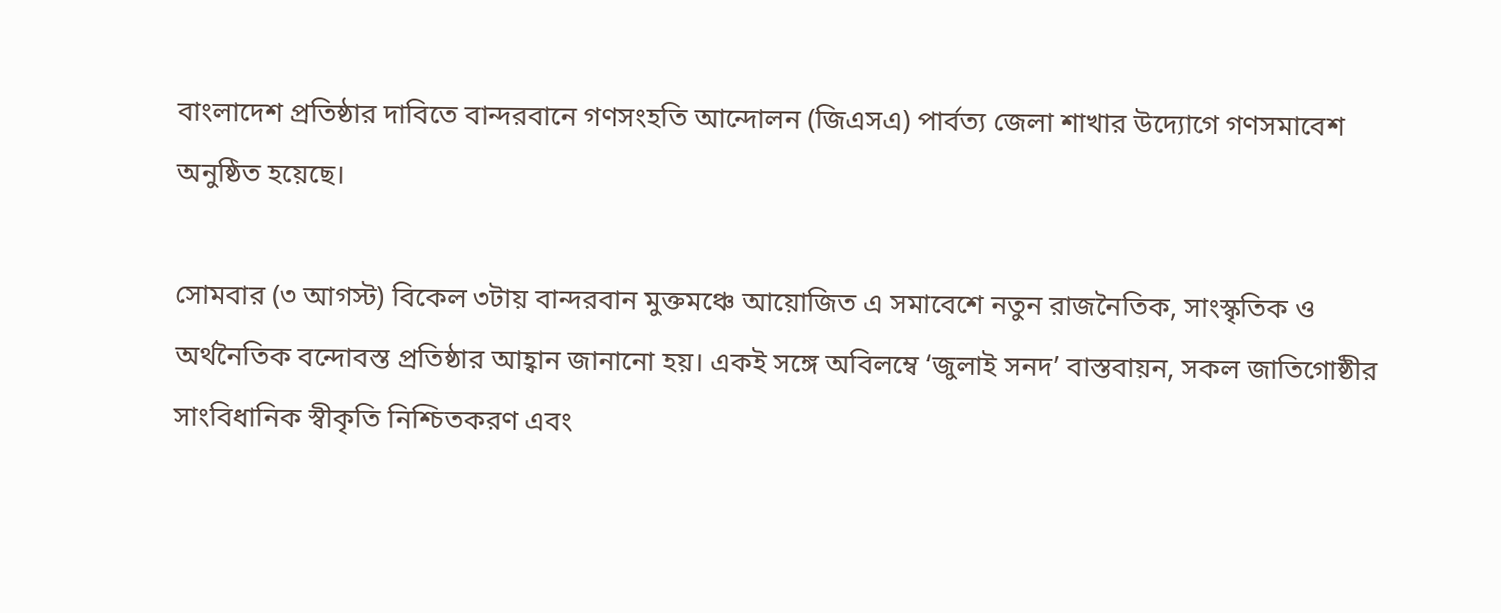বাংলাদেশ প্রতিষ্ঠার দাবিতে বান্দরবানে গণসংহতি আন্দোলন (জিএসএ) পার্বত্য জেলা শাখার উদ্যোগে গণসমাবেশ অনুষ্ঠিত হয়েছে।

সোমবার (৩ আগস্ট) বিকেল ৩টায় বান্দরবান মুক্তমঞ্চে আয়োজিত এ সমাবেশে নতুন রাজনৈতিক, সাংস্কৃতিক ও অর্থনৈতিক বন্দোবস্ত প্রতিষ্ঠার আহ্বান জানানো হয়। একই সঙ্গে অবিলম্বে ‘জুলাই সনদ’ বাস্তবায়ন, সকল জাতিগোষ্ঠীর সাংবিধানিক স্বীকৃতি নিশ্চিতকরণ এবং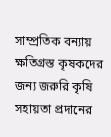সাম্প্রতিক বন্যায় ক্ষতিগ্রস্ত কৃষকদের জন্য জরুরি কৃষি সহায়তা প্রদানের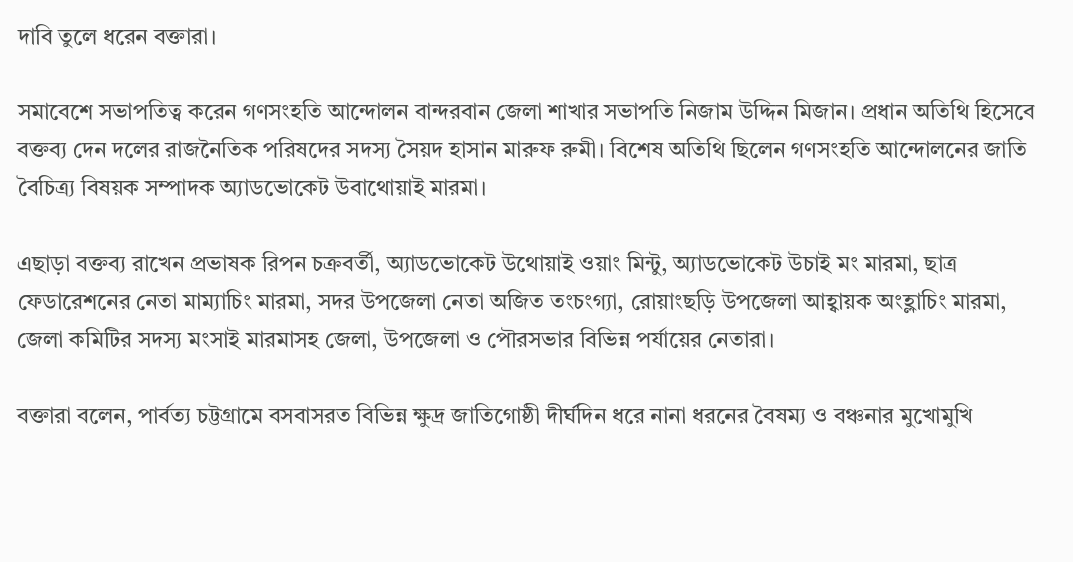দাবি তুলে ধরেন বক্তারা।

সমাবেশে সভাপতিত্ব করেন গণসংহতি আন্দোলন বান্দরবান জেলা শাখার সভাপতি নিজাম উদ্দিন মিজান। প্রধান অতিথি হিসেবে বক্তব্য দেন দলের রাজনৈতিক পরিষদের সদস্য সৈয়দ হাসান মারুফ রুমী। বিশেষ অতিথি ছিলেন গণসংহতি আন্দোলনের জাতি বৈচিত্র্য বিষয়ক সম্পাদক অ্যাডভোকেট উবাথোয়াই মারমা।

এছাড়া বক্তব্য রাখেন প্রভাষক রিপন চক্রবর্তী, অ্যাডভোকেট উথোয়াই ওয়াং মিন্টু, অ্যাডভোকেট উচাই মং মারমা, ছাত্র ফেডারেশনের নেতা মাম্যাচিং মারমা, সদর উপজেলা নেতা অজিত তংচংগ্যা, রোয়াংছড়ি উপজেলা আহ্বায়ক অংহ্লাচিং মারমা, জেলা কমিটির সদস্য মংসাই মারমাসহ জেলা, উপজেলা ও পৌরসভার বিভিন্ন পর্যায়ের নেতারা।

বক্তারা বলেন, পার্বত্য চট্টগ্রামে বসবাসরত বিভিন্ন ক্ষুদ্র জাতিগোষ্ঠী দীর্ঘদিন ধরে নানা ধরনের বৈষম্য ও বঞ্চনার মুখোমুখি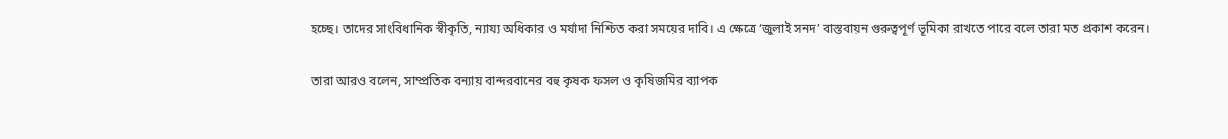হচ্ছে। তাদের সাংবিধানিক স্বীকৃতি, ন্যায্য অধিকার ও মর্যাদা নিশ্চিত করা সময়ের দাবি। এ ক্ষেত্রে ‘জুলাই সনদ’ বাস্তবায়ন গুরুত্বপূর্ণ ভূমিকা রাখতে পারে বলে তারা মত প্রকাশ করেন।

তারা আরও বলেন, সাম্প্রতিক বন্যায় বান্দরবানের বহু কৃষক ফসল ও কৃষিজমির ব্যাপক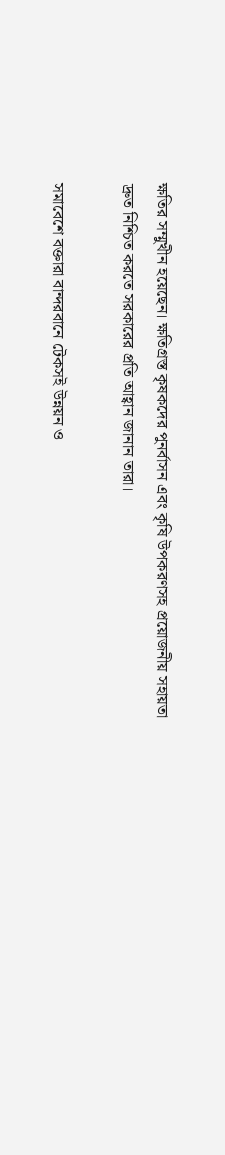ক্ষতির সম্মুখীন হয়েছেন। ক্ষতিগ্রস্ত কৃষকদের পুনর্বাসন এবং কৃষি উপকরণসহ প্রয়োজনীয় সহায়তা দ্রুত নিশ্চিত করতে সরকারের প্রতি আহ্বান জানান তারা।

সমাবেশে বক্তারা বান্দরবানে টেকসই উন্নয়ন ও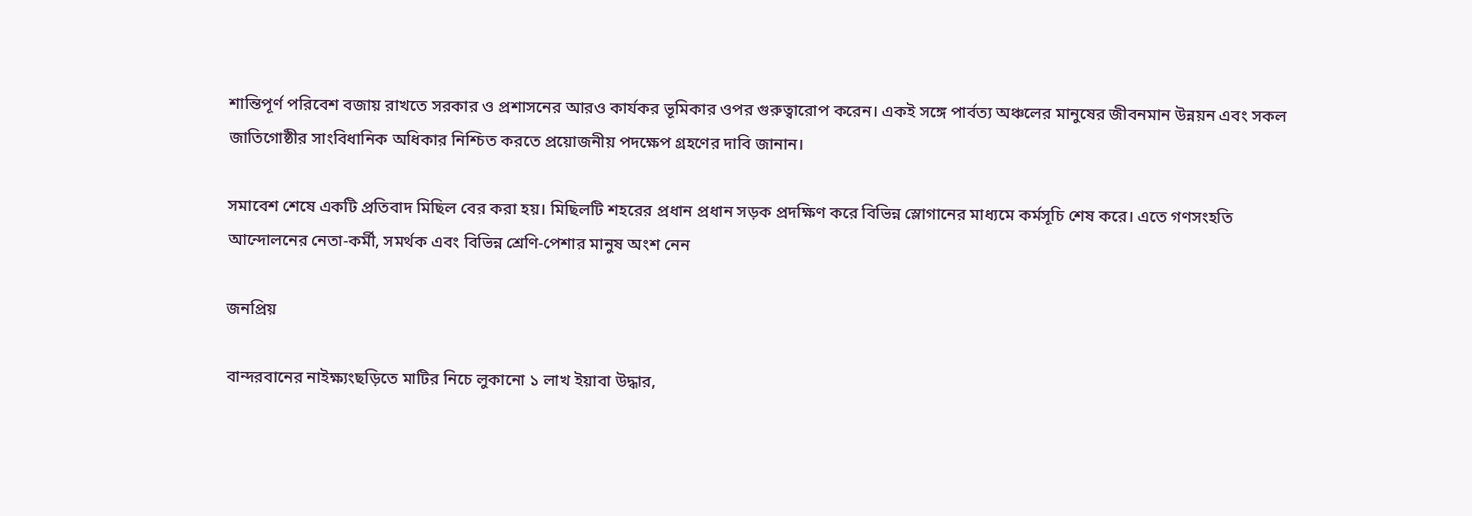শান্তিপূর্ণ পরিবেশ বজায় রাখতে সরকার ও প্রশাসনের আরও কার্যকর ভূমিকার ওপর গুরুত্বারোপ করেন। একই সঙ্গে পার্বত্য অঞ্চলের মানুষের জীবনমান উন্নয়ন এবং সকল জাতিগোষ্ঠীর সাংবিধানিক অধিকার নিশ্চিত করতে প্রয়োজনীয় পদক্ষেপ গ্রহণের দাবি জানান।

সমাবেশ শেষে একটি প্রতিবাদ মিছিল বের করা হয়। মিছিলটি শহরের প্রধান প্রধান সড়ক প্রদক্ষিণ করে বিভিন্ন স্লোগানের মাধ্যমে কর্মসূচি শেষ করে। এতে গণসংহতি আন্দোলনের নেতা-কর্মী, সমর্থক এবং বিভিন্ন শ্রেণি-পেশার মানুষ অংশ নেন

জনপ্রিয়

বান্দরবানের নাইক্ষ্যংছড়িতে মাটির নিচে লুকানো ১ লাখ ইয়াবা উদ্ধার,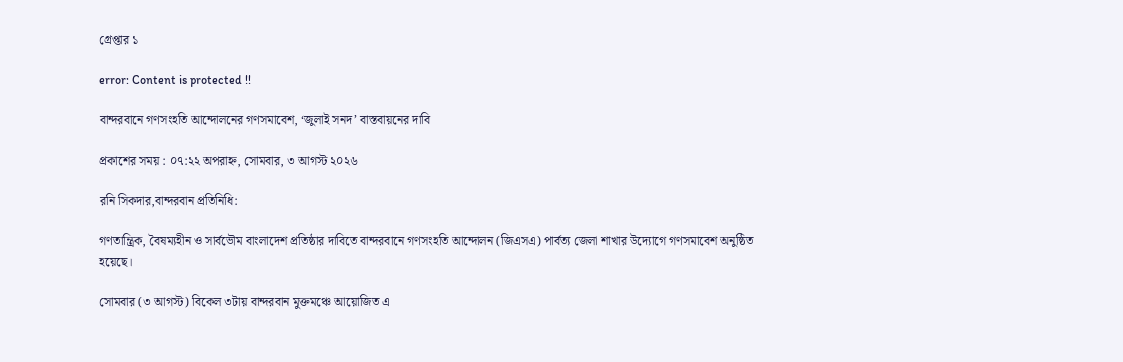গ্রেপ্তার ১

error: Content is protected !!

বান্দরবানে গণসংহতি আন্দোলনের গণসমাবেশ, ‘জুলাই সনদ’ বাস্তবায়নের দাবি

প্রকাশের সময় : ০৭:২২ অপরাহ্ন, সোমবার, ৩ আগস্ট ২০২৬

রনি সিকদার,বান্দরবান প্রতিনিধি:

গণতান্ত্রিক, বৈষম্যহীন ও সার্বভৌম বাংলাদেশ প্রতিষ্ঠার দাবিতে বান্দরবানে গণসংহতি আন্দোলন (জিএসএ) পার্বত্য জেলা শাখার উদ্যোগে গণসমাবেশ অনুষ্ঠিত হয়েছে।

সোমবার (৩ আগস্ট) বিকেল ৩টায় বান্দরবান মুক্তমঞ্চে আয়োজিত এ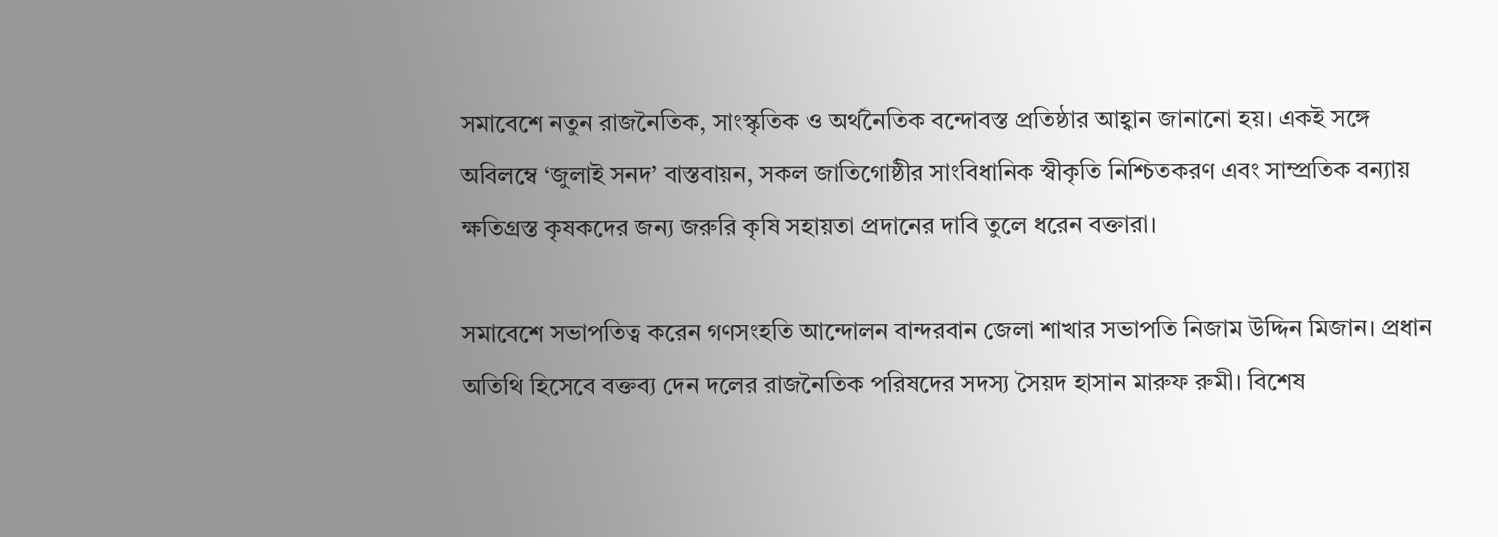সমাবেশে নতুন রাজনৈতিক, সাংস্কৃতিক ও অর্থনৈতিক বন্দোবস্ত প্রতিষ্ঠার আহ্বান জানানো হয়। একই সঙ্গে অবিলম্বে ‘জুলাই সনদ’ বাস্তবায়ন, সকল জাতিগোষ্ঠীর সাংবিধানিক স্বীকৃতি নিশ্চিতকরণ এবং সাম্প্রতিক বন্যায় ক্ষতিগ্রস্ত কৃষকদের জন্য জরুরি কৃষি সহায়তা প্রদানের দাবি তুলে ধরেন বক্তারা।

সমাবেশে সভাপতিত্ব করেন গণসংহতি আন্দোলন বান্দরবান জেলা শাখার সভাপতি নিজাম উদ্দিন মিজান। প্রধান অতিথি হিসেবে বক্তব্য দেন দলের রাজনৈতিক পরিষদের সদস্য সৈয়দ হাসান মারুফ রুমী। বিশেষ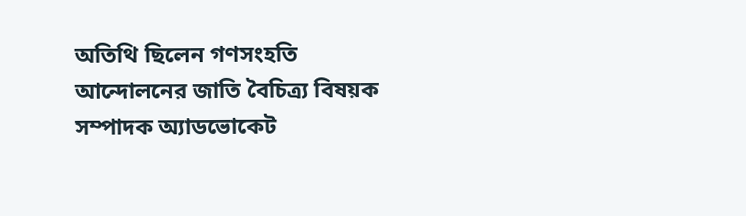অতিথি ছিলেন গণসংহতি আন্দোলনের জাতি বৈচিত্র্য বিষয়ক সম্পাদক অ্যাডভোকেট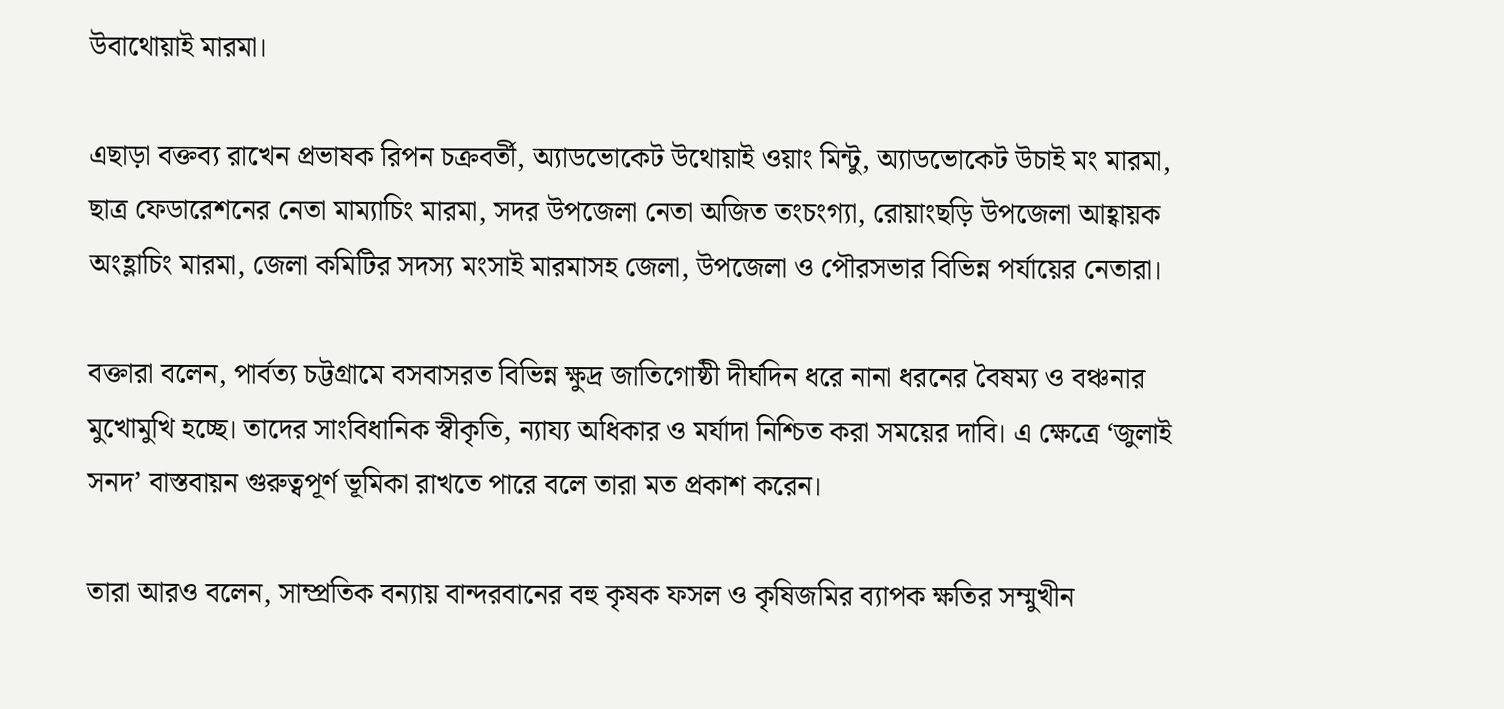উবাথোয়াই মারমা।

এছাড়া বক্তব্য রাখেন প্রভাষক রিপন চক্রবর্তী, অ্যাডভোকেট উথোয়াই ওয়াং মিন্টু, অ্যাডভোকেট উচাই মং মারমা, ছাত্র ফেডারেশনের নেতা মাম্যাচিং মারমা, সদর উপজেলা নেতা অজিত তংচংগ্যা, রোয়াংছড়ি উপজেলা আহ্বায়ক অংহ্লাচিং মারমা, জেলা কমিটির সদস্য মংসাই মারমাসহ জেলা, উপজেলা ও পৌরসভার বিভিন্ন পর্যায়ের নেতারা।

বক্তারা বলেন, পার্বত্য চট্টগ্রামে বসবাসরত বিভিন্ন ক্ষুদ্র জাতিগোষ্ঠী দীর্ঘদিন ধরে নানা ধরনের বৈষম্য ও বঞ্চনার মুখোমুখি হচ্ছে। তাদের সাংবিধানিক স্বীকৃতি, ন্যায্য অধিকার ও মর্যাদা নিশ্চিত করা সময়ের দাবি। এ ক্ষেত্রে ‘জুলাই সনদ’ বাস্তবায়ন গুরুত্বপূর্ণ ভূমিকা রাখতে পারে বলে তারা মত প্রকাশ করেন।

তারা আরও বলেন, সাম্প্রতিক বন্যায় বান্দরবানের বহু কৃষক ফসল ও কৃষিজমির ব্যাপক ক্ষতির সম্মুখীন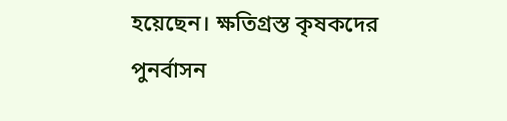হয়েছেন। ক্ষতিগ্রস্ত কৃষকদের পুনর্বাসন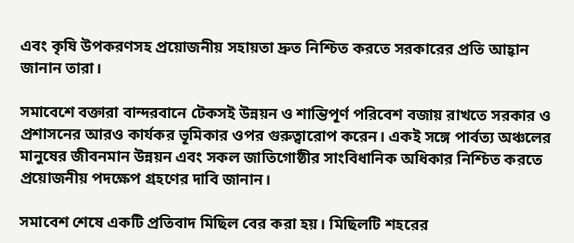এবং কৃষি উপকরণসহ প্রয়োজনীয় সহায়তা দ্রুত নিশ্চিত করতে সরকারের প্রতি আহ্বান জানান তারা।

সমাবেশে বক্তারা বান্দরবানে টেকসই উন্নয়ন ও শান্তিপূর্ণ পরিবেশ বজায় রাখতে সরকার ও প্রশাসনের আরও কার্যকর ভূমিকার ওপর গুরুত্বারোপ করেন। একই সঙ্গে পার্বত্য অঞ্চলের মানুষের জীবনমান উন্নয়ন এবং সকল জাতিগোষ্ঠীর সাংবিধানিক অধিকার নিশ্চিত করতে প্রয়োজনীয় পদক্ষেপ গ্রহণের দাবি জানান।

সমাবেশ শেষে একটি প্রতিবাদ মিছিল বের করা হয়। মিছিলটি শহরের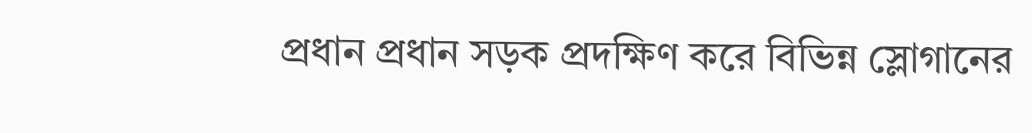প্রধান প্রধান সড়ক প্রদক্ষিণ করে বিভিন্ন স্লোগানের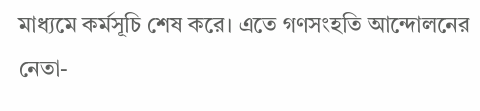মাধ্যমে কর্মসূচি শেষ করে। এতে গণসংহতি আন্দোলনের নেতা-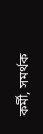কর্মী, সমর্থক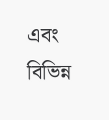এবং বিভিন্ন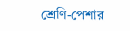শ্রেণি-পেশার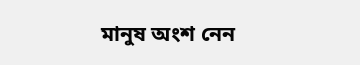মানুষ অংশ নেন